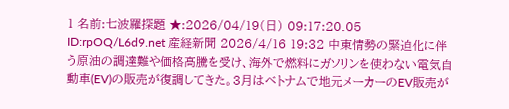1 名前:七波羅探題 ★:2026/04/19(日) 09:17:20.05 ID:rpOQ/L6d9.net 産経新聞 2026/4/16 19:32 中東情勢の緊迫化に伴う原油の調達難や価格高騰を受け、海外で燃料にガソリンを使わない電気自動車(EV)の販売が復調してきた。3月はベトナムで地元メーカーのEV販売が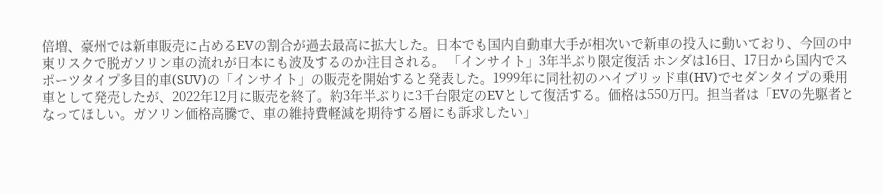倍増、豪州では新車販売に占めるEVの割合が過去最高に拡大した。日本でも国内自動車大手が相次いで新車の投入に動いており、今回の中東リスクで脱ガソリン車の流れが日本にも波及するのか注目される。 「インサイト」3年半ぶり限定復活 ホンダは16日、17日から国内でスポーツタイプ多目的車(SUV)の「インサイト」の販売を開始すると発表した。1999年に同社初のハイブリッド車(HV)でセダンタイプの乗用車として発売したが、2022年12月に販売を終了。約3年半ぶりに3千台限定のEVとして復活する。価格は550万円。担当者は「EVの先駆者となってほしい。ガソリン価格高騰で、車の維持費軽減を期待する層にも訴求したい」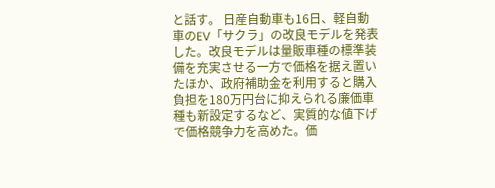と話す。 日産自動車も16日、軽自動車のEV「サクラ」の改良モデルを発表した。改良モデルは量販車種の標準装備を充実させる一方で価格を据え置いたほか、政府補助金を利用すると購入負担を180万円台に抑えられる廉価車種も新設定するなど、実質的な値下げで価格競争力を高めた。価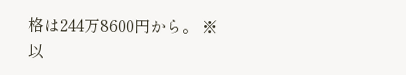格は244万8600円から。 ※以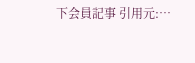下会員記事 引用元:…